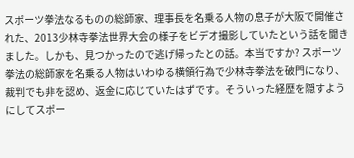スポーツ拳法なるものの総師家、理事長を名乗る人物の息子が大阪で開催された、2013少林寺拳法世界大会の様子をビデオ撮影していたという話を聞きました。しかも、見つかったので逃げ帰ったとの話。本当ですか? スポーツ拳法の総師家を名乗る人物はいわゆる横領行為で少林寺拳法を破門になり、裁判でも非を認め、返金に応じていたはずです。そういった経歴を隠すようにしてスポー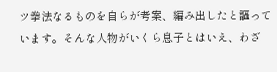ツ拳法なるものを自らが考案、編み出したと謳っています。そんな人物がいくら息子とはいえ、わざ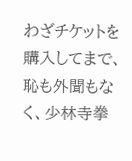わざチケットを購入してまで、恥も外聞もなく、少林寺拳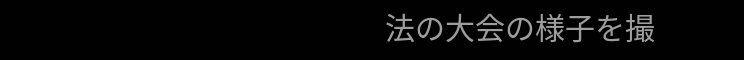法の大会の様子を撮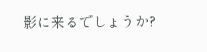影に来るでしょうか?